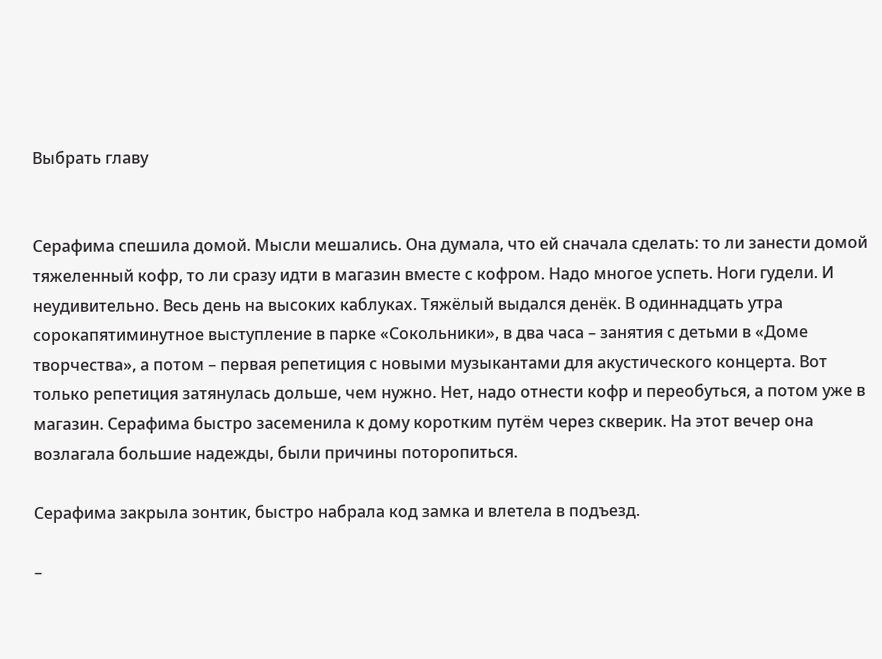Выбрать главу


Серафима спешила домой. Мысли мешались. Она думала, что ей сначала сделать: то ли занести домой тяжеленный кофр, то ли сразу идти в магазин вместе с кофром. Надо многое успеть. Ноги гудели. И неудивительно. Весь день на высоких каблуках. Тяжёлый выдался денёк. В одиннадцать утра сорокапятиминутное выступление в парке «Сокольники», в два часа – занятия с детьми в «Доме творчества», а потом – первая репетиция с новыми музыкантами для акустического концерта. Вот только репетиция затянулась дольше, чем нужно. Нет, надо отнести кофр и переобуться, а потом уже в магазин. Серафима быстро засеменила к дому коротким путём через скверик. На этот вечер она возлагала большие надежды, были причины поторопиться.

Серафима закрыла зонтик, быстро набрала код замка и влетела в подъезд.

–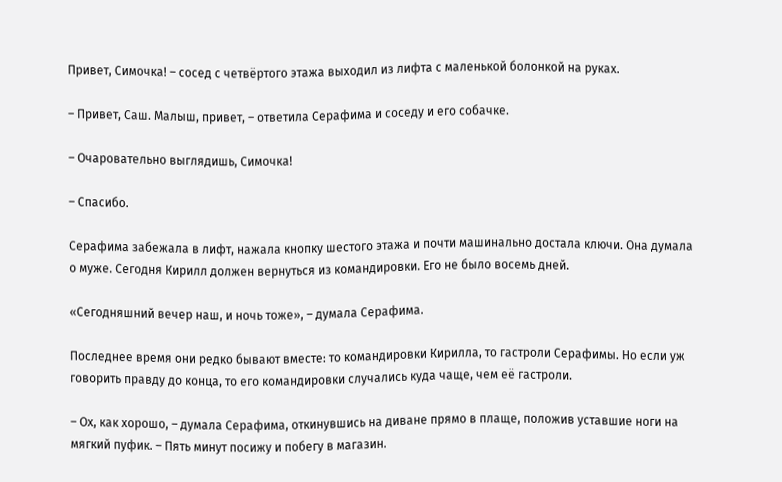Привет, Симочка! – сосед с четвёртого этажа выходил из лифта с маленькой болонкой на руках.

– Привет, Саш. Малыш, привет, – ответила Серафима и соседу и его собачке.

– Очаровательно выглядишь, Симочка!

– Спасибо.

Серафима забежала в лифт, нажала кнопку шестого этажа и почти машинально достала ключи. Она думала о муже. Сегодня Кирилл должен вернуться из командировки. Его не было восемь дней.

«Сегодняшний вечер наш, и ночь тоже», – думала Серафима.

Последнее время они редко бывают вместе: то командировки Кирилла, то гастроли Серафимы. Но если уж говорить правду до конца, то его командировки случались куда чаще, чем её гастроли.

– Ох, как хорошо, – думала Серафима, откинувшись на диване прямо в плаще, положив уставшие ноги на мягкий пуфик. – Пять минут посижу и побегу в магазин.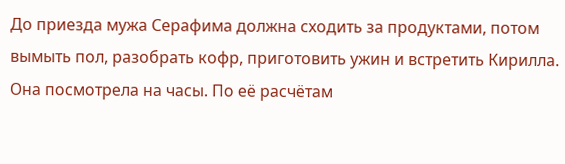До приезда мужа Серафима должна сходить за продуктами, потом вымыть пол, разобрать кофр, приготовить ужин и встретить Кирилла. Она посмотрела на часы. По её расчётам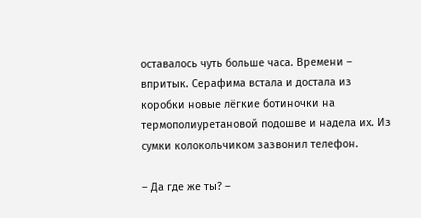оставалось чуть больше часа. Времени – впритык. Серафима встала и достала из коробки новые лёгкие ботиночки на термополиуретановой подошве и надела их. Из сумки колокольчиком зазвонил телефон.

– Да где же ты? –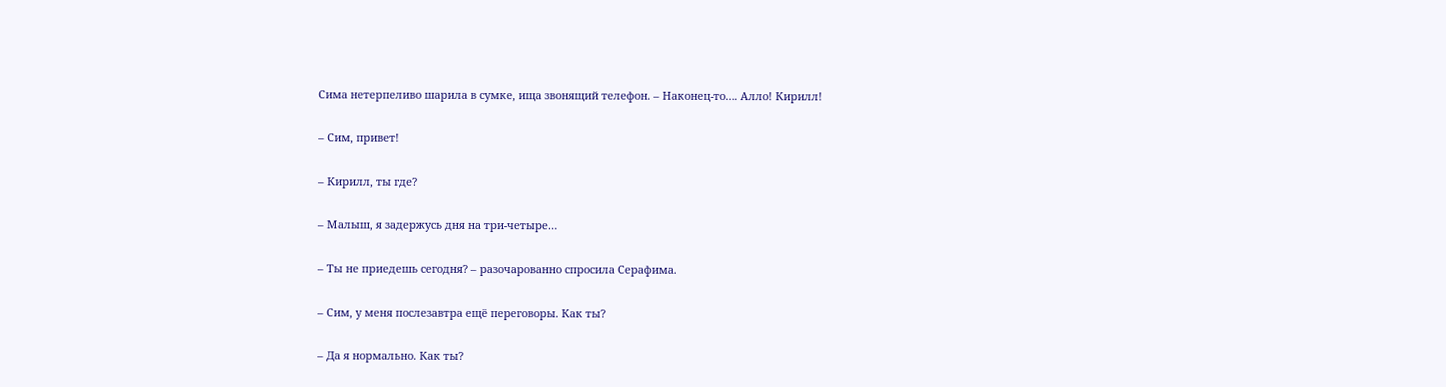Сима нетерпеливо шарила в сумке, ища звонящий телефон. – Наконец-то…. Алло! Кирилл!

– Сим, привет!

– Кирилл, ты где?

– Малыш, я задержусь дня на три-четыре…

– Ты не приедешь сегодня? – разочарованно спросила Серафима.

– Сим, у меня послезавтра ещё переговоры. Как ты?

– Да я нормально. Как ты?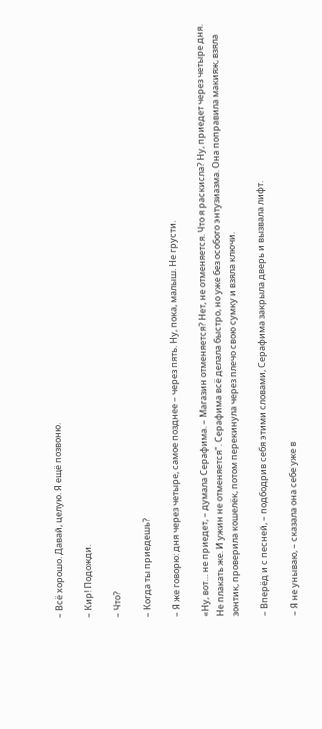– Всё хорошо. Давай, целую. Я ещё позвоню.

– Кир! Подожди.

– Что?

– Когда ты приедешь?

– Я же говорю: дня через четыре, самое позднее – через пять. Ну, пока, малыш. Не грусти.

«Ну, вот… не приедет, – думала Серафима. – Магазин отменяется? Нет, не отменяется. Что я раскисла? Ну, приедет через четыре дня. Не плакать же. И ужин не отменяется". Серафима всё делала быстро, но уже без особого энтузиазма. Она поправила макияж, взяла зонтик, проверила кошелёк, потом перекинула через плечо свою сумку и взяла ключи.

– Вперёд и с песней, – подбодрив себя этими словами, Серафима закрыла дверь и вызвала лифт.

– Я не унываю, – сказала она себе уже в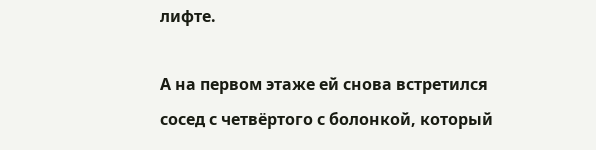лифте.

А на первом этаже ей снова встретился сосед с четвёртого с болонкой, который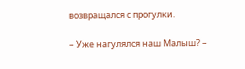возвращался с прогулки.

– Уже нагулялся наш Малыш? –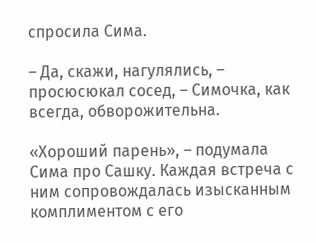спросила Сима.

– Да, скажи, нагулялись, – просюсюкал сосед, – Симочка, как всегда, обворожительна.

«Хороший парень», – подумала Сима про Сашку. Каждая встреча с ним сопровождалась изысканным комплиментом с его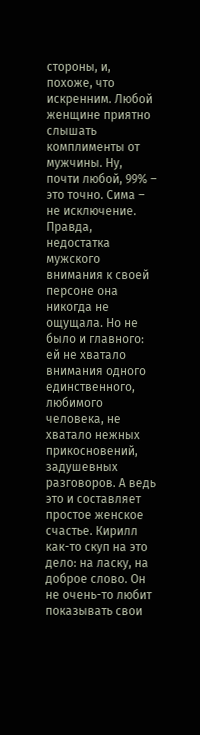стороны, и, похоже, что искренним. Любой женщине приятно слышать комплименты от мужчины. Ну, почти любой, 99% – это точно. Сима – не исключение. Правда, недостатка мужского внимания к своей персоне она никогда не ощущала. Но не было и главного: ей не хватало внимания одного единственного, любимого человека, не хватало нежных прикосновений, задушевных разговоров. А ведь это и составляет простое женское счастье. Кирилл как-то скуп на это дело: на ласку, на доброе слово. Он не очень-то любит показывать свои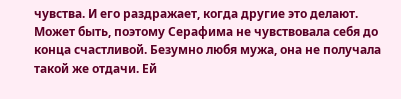чувства. И его раздражает, когда другие это делают. Может быть, поэтому Серафима не чувствовала себя до конца счастливой. Безумно любя мужа, она не получала такой же отдачи. Ей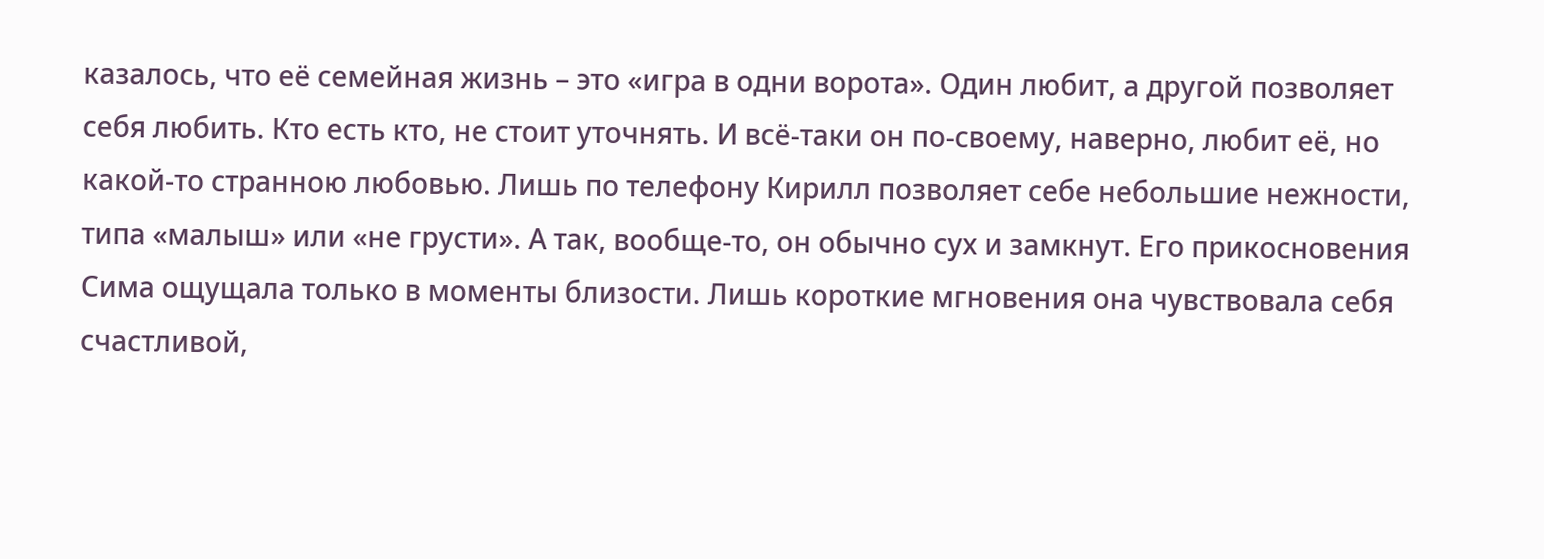казалось, что её семейная жизнь – это «игра в одни ворота». Один любит, а другой позволяет себя любить. Кто есть кто, не стоит уточнять. И всё-таки он по-своему, наверно, любит её, но какой-то странною любовью. Лишь по телефону Кирилл позволяет себе небольшие нежности, типа «малыш» или «не грусти». А так, вообще-то, он обычно сух и замкнут. Его прикосновения Сима ощущала только в моменты близости. Лишь короткие мгновения она чувствовала себя счастливой,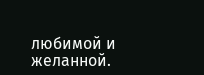любимой и желанной.